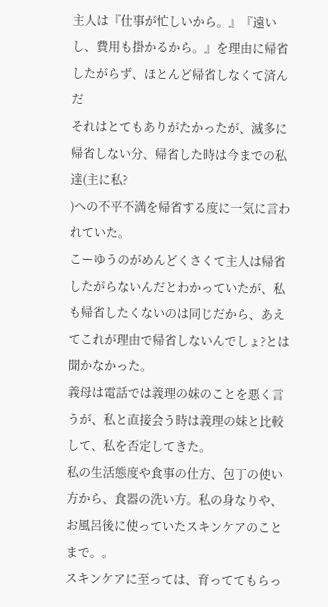主人は『仕事が忙しいから。』『遠いし、費用も掛かるから。』を理由に帰省したがらず、ほとんど帰省しなくて済んだ
それはとてもありがたかったが、滅多に帰省しない分、帰省した時は今までの私達(主に私?
)への不平不満を帰省する度に一気に言われていた。
こーゆうのがめんどくさくて主人は帰省したがらないんだとわかっていたが、私も帰省したくないのは同じだから、あえてこれが理由で帰省しないんでしょ?とは聞かなかった。
義母は電話では義理の妹のことを悪く言うが、私と直接会う時は義理の妹と比較して、私を否定してきた。
私の生活態度や食事の仕方、包丁の使い方から、食器の洗い方。私の身なりや、お風呂後に使っていたスキンケアのことまで。。
スキンケアに至っては、育っててもらっ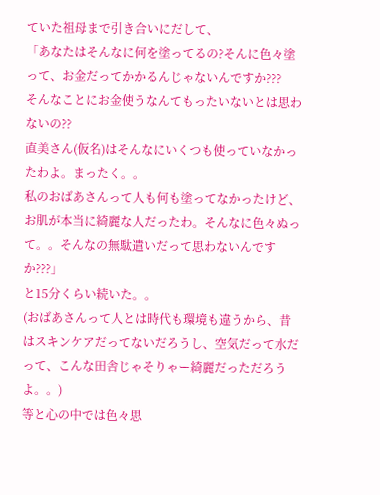ていた祖母まで引き合いにだして、
「あなたはそんなに何を塗ってるの?そんに色々塗って、お金だってかかるんじゃないんですか???
そんなことにお金使うなんてもったいないとは思わないの??
直美さん(仮名)はそんなにいくつも使っていなかったわよ。まったく。。
私のおばあさんって人も何も塗ってなかったけど、お肌が本当に綺麗な人だったわ。そんなに色々ぬって。。そんなの無駄遣いだって思わないんですか???」
と15分くらい続いた。。
(おばあさんって人とは時代も環境も違うから、昔はスキンケアだってないだろうし、空気だって水だって、こんな田舎じゃそりゃー綺麗だっただろうよ。。)
等と心の中では色々思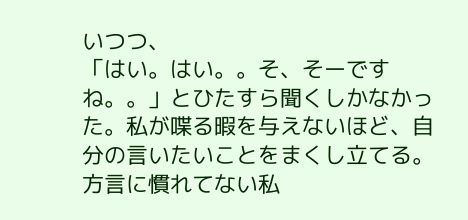いつつ、
「はい。はい。。そ、そーですね。。」とひたすら聞くしかなかった。私が喋る暇を与えないほど、自分の言いたいことをまくし立てる。
方言に慣れてない私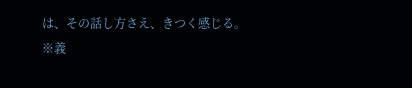は、その話し方さえ、きつく感じる。
※義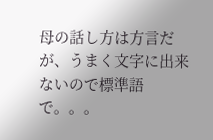母の話し方は方言だが、うまく文字に出来ないので標準語で。。。